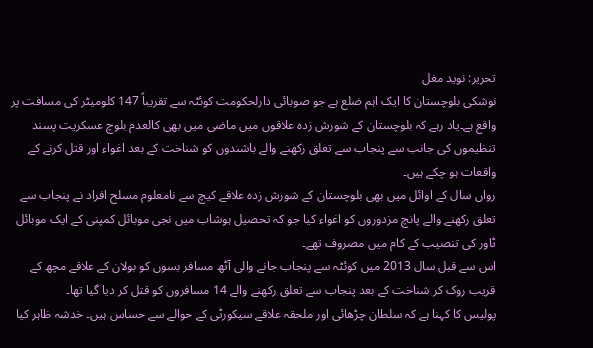تحریر: نوید مغل
نوشکی بلوچستان کا ایک اہم ضلع ہے جو صوبائی دارلحکومت کوئٹہ سے تقریباً 147 کلومیٹر کی مسافت پر واقع ہے۔یاد رہے کہ بلوچستان کے شورش زدہ علاقوں میں ماضی میں بھی کالعدم بلوچ عسکریت پسند تنظیموں کی جانب سے پنجاب سے تعلق رکھنے والے باشندوں کو شناخت کے بعد اغواء اور قتل کرنے کے واقعات ہو چکے ہیں۔
رواں سال کے اوائل میں بھی بلوچستان کے شورش زدہ علاقے کیچ سے نامعلوم مسلح افراد نے پنجاب سے تعلق رکھنے والے پانچ مزدوروں کو اغواء کیا جو کہ تحصیل ہوشاب میں نجی موبائل کمپنی کے ایک موبائل ٹاور کی تنصیب کے کام میں مصروف تھے۔
اس سے قبل سال 2013 میں کوئٹہ سے پنجاب جانے والی آٹھ مسافر بسوں کو بولان کے علاقے مچھ کے قریب روک کر شناخت کے بعد پنجاب سے تعلق رکھنے والے 14 مسافروں کو قتل کر دیا گیا تھا۔
پولیس کا کہنا ہے کہ سلطان چڑھائی اور ملحقہ علاقے سیکورٹی کے حوالے سے حساس ہیں۔ خدشہ ظاہر کیا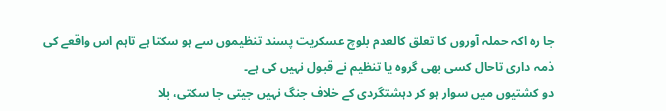جا رہ اکہ حملہ آوروں کا تعلق کالعدم بلوچ عسکریت پسند تنظیموں سے ہو سکتا ہے تاہم اس واقعے کی ذمہ داری تاحال کسی بھی گروہ یا تنظیم نے قبول نہیں کی ہے۔
دو کشتیوں میں سوار ہو کر دہشتگردی کے خلاف جنگ نہیں جیتی جا سکتی، بلا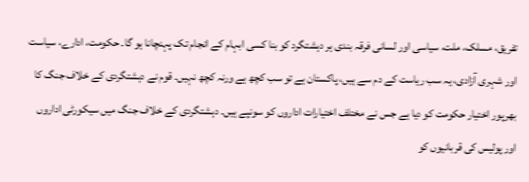تفریق، مسلک، ملت، سیاسی اور لسانی فرقہ بندی ہر دہشتگرد کو بنا کسی ابہام کے انجام تک پہنچانا ہو گا۔ حکومت، ادارے، سیاست اور شہری آزادی، یہ سب ریاست کے دم سے ہیں، پاکستان ہے تو سب کچھ ہے ورنہ کچھ نہیں۔ قوم نے دہشتگردی کے خلاف جنگ کا بھرپور اختیار حکومت کو دیا ہے جس نے مختلف اختیارات اداروں کو سونپے ہیں۔ دہشتگردی کے خلاف جنگ میں سیکورٹی اداروں اور پولیس کی قربانیوں کو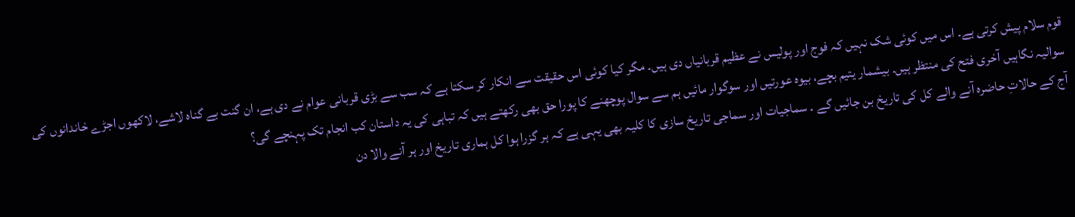قوم سلام پیش کرتی ہے۔ اس میں کوئی شک نہیں کہ فوج اور پولیس نے عظیم قربانیاں دی ہیں۔ مگر کیا کوئی اس حقیقت سے انکار کر سکتا ہے کہ سب سے بڑی قربانی عوام نے دی ہے، ان گنت بے گناہ لاشے، لاکھوں اجڑے خاندانوں کی سوالیہ نگاہیں آخری فتح کی منتظر ہیں۔ بیشمار یتیم بچے، بیوہ عورتیں اور سوگوار مائیں ہم سے سوال پوچھنے کا پورا حق بھی رکھتے ہیں کہ تباہی کی یہ داستان کب انجام تک پہنچے گی؟
آج کے حالاتِ حاضرہ آنے والے کل کی تاریخ بن جائیں گے ۔ سماجیات اور سماجی تاریخ سازی کا کلیہ بھی یہی ہے کہ ہر گزرا ہوا کل ہماری تاریخ اور ہر آنے والا دن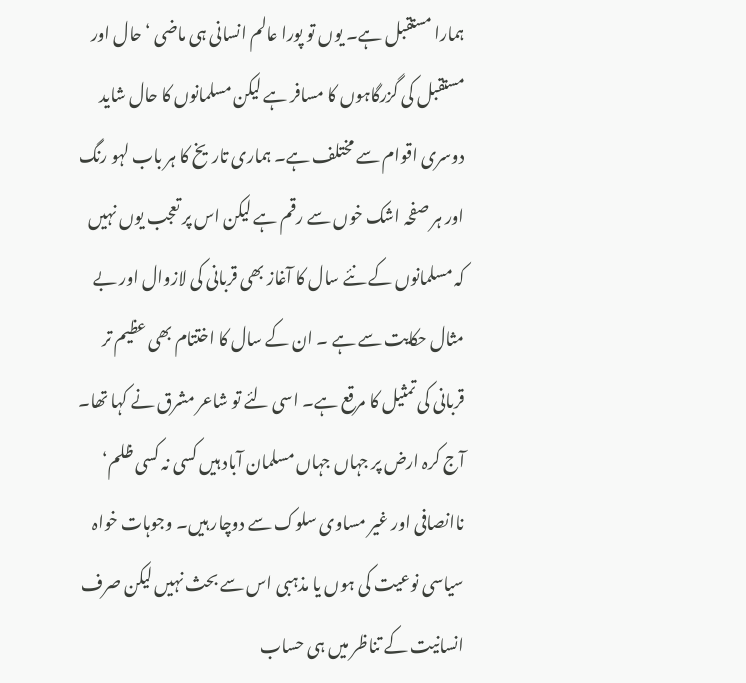ہمارا مستقبل ہے۔ یوں تو پورا عالم انسانی ہی ماضی ‘ حال اور مستقبل کی گزرگاہوں کا مسافر ہے لیکن مسلمانوں کا حال شاید دوسری اقوام سے مختلف ہے۔ ہماری تاریخ کا ہر باب لہو رنگ اور ہر صفحہ اشک خوں سے رقم ہے لیکن اس پر تعجب یوں نہیں کہ مسلمانوں کے نئے سال کا آغاز بھی قربانی کی لازوال اور بے مثال حکایت سے ہے ۔ ان کے سال کا اختتام بھی عظیم تر قربانی کی تمثیل کا مرقع ہے۔ اسی لئے تو شاعر مشرق نے کہا تھا۔
آج کرہ ارض پر جہاں جہاں مسلمان آباد ہیں کسی نہ کسی ظلم‘ ناانصافی اور غیر مساوی سلوک سے دوچار ہیں۔ وجوہات خواہ سیاسی نوعیت کی ہوں یا مذہبی اس سے بحث نہیں لیکن صرف انسانیت کے تناظر میں ہی حساب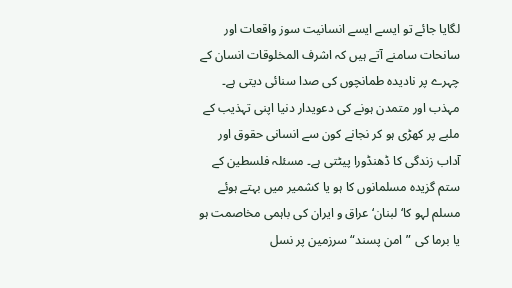لگایا جائے تو ایسے ایسے انسانیت سوز واقعات اور سانحات سامنے آتے ہیں کہ اشرف المخلوقات انسان کے چہرے پر نادیدہ طمانچوں کی صدا سنائی دیتی ہے۔ مہذب اور متمدن ہونے کی دعویدار دنیا اپنی تہذیب کے ملبے پر کھڑی ہو کر نجانے کون سے انسانی حقوق اور آداب زندگی کا ڈھنڈورا پیٹتی ہے۔ مسئلہ فلسطین کے ستم گزیدہ مسلمانوں کا ہو یا کشمیر میں بہتے ہوئے مسلم لہو کا‘ لبنان‘ عراق و ایران کی باہمی مخاصمت ہو یا برما کی ”امن پسند“ سرزمین پر نسل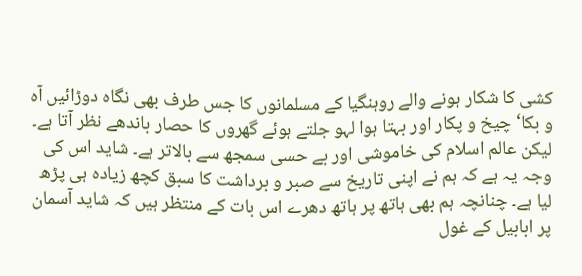کشی کا شکار ہونے والے روہنگیا کے مسلمانوں کا جس طرف بھی نگاہ دوڑائیں آہ و بکا‘ چیخ و پکار اور بہتا ہوا لہو جلتے ہوئے گھروں کا حصار باندھے نظر آتا ہے۔ لیکن عالم اسلام کی خاموشی اور بے حسی سمجھ سے بالاتر ہے۔ شاید اس کی وجہ یہ ہے کہ ہم نے اپنی تاریخ سے صبر و برداشت کا سبق کچھ زیادہ ہی پڑھ لیا ہے۔ چنانچہ ہم بھی ہاتھ پر ہاتھ دھرے اس بات کے منتظر ہیں کہ شاید آسمان پر ابابیل کے غول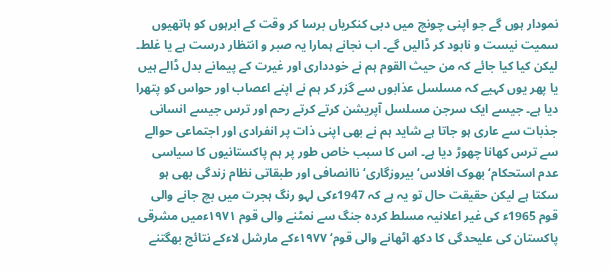نمودار ہوں گے جو اپنی چونچ میں دبی کنکریاں برسا کر وقت کے ابرہوں کو ہاتھیوں سمیت نیست و نابود کر ڈالیں گے۔ اب نجانے ہمارا یہ صبر و انتظار درست ہے یا غلط۔
لیکن کیا کیا جائے کہ من حیث القوم ہم نے خودداری اور غیرت کے پیمانے بدل ڈالے ہیں یا پھر یوں کہیے کہ مسلسل عذابوں سے گزر کر ہم نے اپنے اعصاب اور حواس کو پتھرا دیا ہے۔ جیسے ایک سرجن مسلسل آپریشن کرتے کرتے رحم اور ترس جیسے انسانی جذبات سے عاری ہو جاتا ہے شاید ہم نے بھی اپنی ذات پر انفرادی اور اجتماعی حوالے سے ترس کھانا چھوڑ دیا ہے۔ اس کا سبب خاص طور پر ہم پاکستانیوں کا سیاسی عدم استحکام‘ بھوک افلاس‘ بیروزگاری‘ ناانصافی اور طبقاتی نظام زندگی بھی ہو سکتا ہے لیکن حقیقت حال تو یہ ہے کہ 1947ءکی لہو رنگ ہجرت میں بچ جانے والی قوم 1965ء کی غیر اعلانیہ مسلط کردہ جنگ سے نمٹنے والی قوم ۱۹۷۱ءمیں مشرقی پاکستان کی علیحدگی کا دکھ اٹھانے والی قوم‘ ۱۹۷۷ءکے مارشل لاءکے نتائج بھگتنے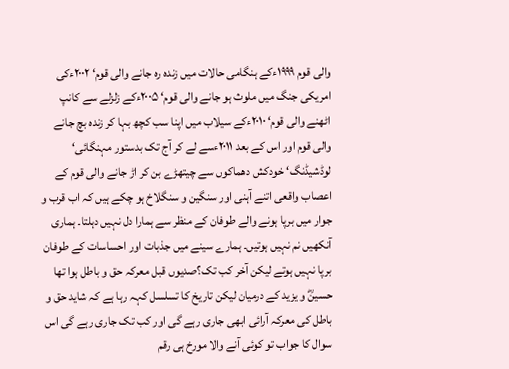والی قوم ۱۹۹۹ءکے ہنگامی حالات میں زندہ رہ جانے والی قوم‘ ۲۰۰۲ءکی امریکی جنگ میں ملوث ہو جانے والی قوم‘ ۲۰۰۵ءکے زلزلے سے کانپ اٹھنے والی قوم‘ ۲۰۱۰ءکے سیلاب میں اپنا سب کچھ بہا کر زندہ بچ جانے والی قوم اور اس کے بعد ۲۰۱۱ءسے لے کر آج تک بدستور مہنگائی‘ لوڈشیڈنگ‘ خودکش دھماکوں سے چیتھڑے بن کر اڑ جانے والی قوم کے اعصاب واقعی اتنے آہنی اور سنگین و سنگلاخ ہو چکے ہیں کہ اب قرب و جوار میں برپا ہونے والے طوفان کے منظر سے ہمارا دل نہیں دہلتا۔ ہماری آنکھیں نم نہیں ہوتیں۔ ہمارے سینے میں جذبات اور احساسات کے طوفان برپا نہیں ہوتے لیکن آخر کب تک؟صدیوں قبل معرکہ حق و باطل ہوا تھا حسینؓ و یزید کے درمیان لیکن تاریخ کا تسلسل کہہ رہا ہے کہ شاید حق و باطل کی معرکہ آرائی ابھی جاری رہے گی اور کب تک جاری رہے گی اس سوال کا جواب تو کوئی آنے والا مورخ ہی رقم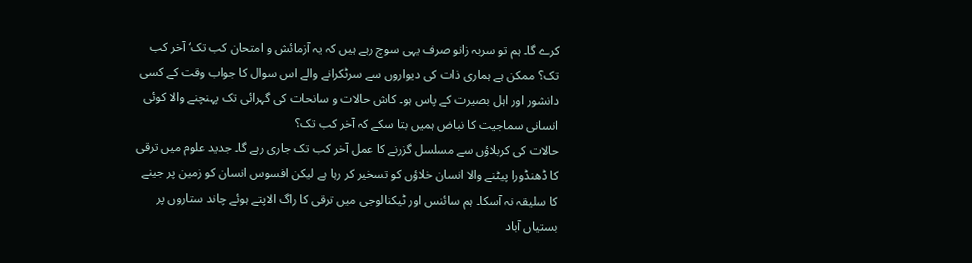کرے گا۔ ہم تو سربہ زانو صرف یہی سوچ رہے ہیں کہ یہ آزمائش و امتحان کب تک‘ آخر کب تک؟ ممکن ہے ہماری ذات کی دیواروں سے سرٹکرانے والے اس سوال کا جواب وقت کے کسی دانشور اور اہل بصیرت کے پاس ہو۔ کاش حالات و سانحات کی گہرائی تک پہنچنے والا کوئی انسانی سماجیت کا نباض ہمیں بتا سکے کہ آخر کب تک؟
حالات کی کربلاؤں سے مسلسل گزرنے کا عمل آخر کب تک جاری رہے گا۔ جدید علوم میں ترقی کا ڈھنڈورا پیٹنے والا انسان خلاؤں کو تسخیر کر رہا ہے لیکن افسوس انسان کو زمین پر جینے کا سلیقہ نہ آسکا۔ ہم سائنس اور ٹیکنالوجی میں ترقی کا راگ الاپتے ہوئے چاند ستاروں پر بستیاں آباد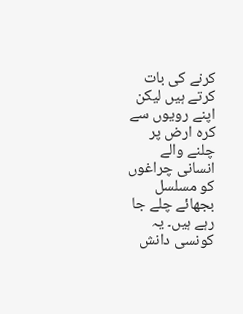کرنے کی بات کرتے ہیں لیکن اپنے رویوں سے کرہ ارض پر چلنے والے انسانی چراغوں کو مسلسل بجھائے چلے جا رہے ہیں۔ یہ کونسی دانش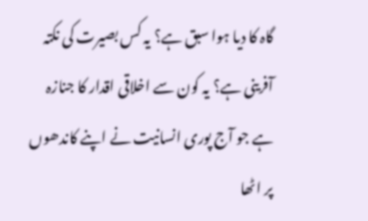گاہ کا دیا ہوا سبق ہے؟ یہ کس بصیرت کی نکتہ آفرینی ہے؟ یہ کون سے اخلاقی اقدار کا جنازہ ہے جو آج پوری انسانیت نے اپنے کاندھوں پر اٹھا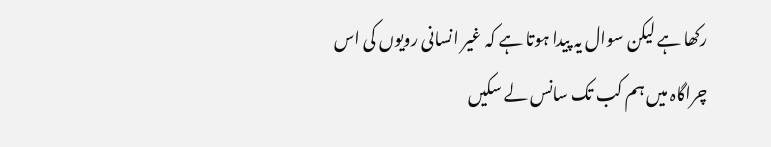رکھا ہے لیکن سوال یہ پیدا ہوتا ہے کہ غیر انسانی رویوں کی اس چراگاہ میں ہم کب تک سانس لے سکیں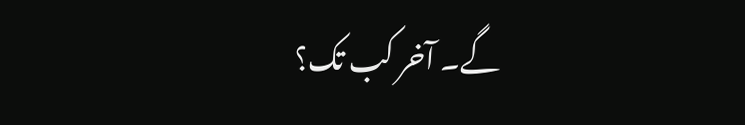گے۔ آخر کب تک؟